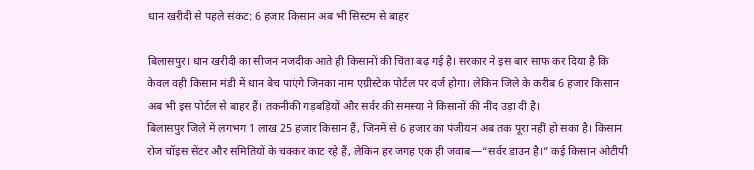धान खरीदी से पहले संकट: 6 हजार किसान अब भी सिस्टम से बाहर

बिलासपुर। धान खरीदी का सीजन नजदीक आते ही किसानों की चिंता बढ़ गई है। सरकार ने इस बार साफ कर दिया है कि केवल वही किसान मंडी में धान बेच पाएंगे जिनका नाम एग्रीस्टेक पोर्टल पर दर्ज होगा। लेकिन जिले के करीब 6 हजार किसान अब भी इस पोर्टल से बाहर हैं। तकनीकी गड़बड़ियों और सर्वर की समस्या ने किसानों की नींद उड़ा दी है।
बिलासपुर जिले में लगभग 1 लाख 25 हजार किसान हैं, जिनमें से 6 हजार का पंजीयन अब तक पूरा नहीं हो सका है। किसान रोज चॉइस सेंटर और समितियों के चक्कर काट रहे हैं, लेकिन हर जगह एक ही जवाब—“सर्वर डाउन है।” कई किसान ओटीपी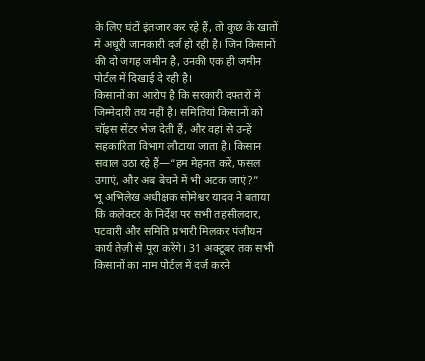के लिए घंटों इंतजार कर रहे हैं, तो कुछ के खातों में अधूरी जानकारी दर्ज हो रही है। जिन किसानों की दो जगह जमीन है, उनकी एक ही जमीन पोर्टल में दिखाई दे रही है।
किसानों का आरोप है कि सरकारी दफ्तरों में जिम्मेदारी तय नहीं है। समितियां किसानों को चॉइस सेंटर भेज देती हैं, और वहां से उन्हें सहकारिता विभाग लौटाया जाता है। किसान सवाल उठा रहे हैं—“हम मेहनत करें, फसल उगाएं, और अब बेचने में भी अटक जाएं?”
भू अभिलेख अधीक्षक सोमेश्वर यादव ने बताया कि कलेक्टर के निर्देश पर सभी तहसीलदार, पटवारी और समिति प्रभारी मिलकर पंजीयन कार्य तेज़ी से पूरा करेंगे। 31 अक्टूबर तक सभी किसानों का नाम पोर्टल में दर्ज करने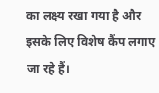का लक्ष्य रखा गया है और इसके लिए विशेष कैंप लगाए जा रहे हैं।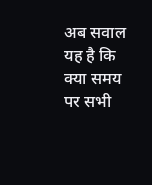अब सवाल यह है कि क्या समय पर सभी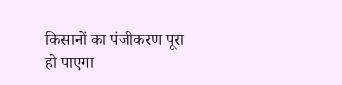किसानों का पंजीकरण पूरा हो पाएगा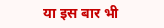या इस बार भी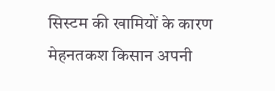सिस्टम की खामियों के कारण मेहनतकश किसान अपनी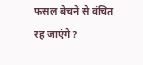फसल बेचने से वंचित रह जाएंगे?